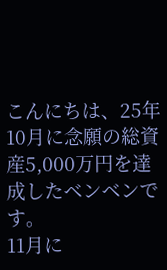こんにちは、25年10月に念願の総資産5,000万円を達成したベンベンです。
11月に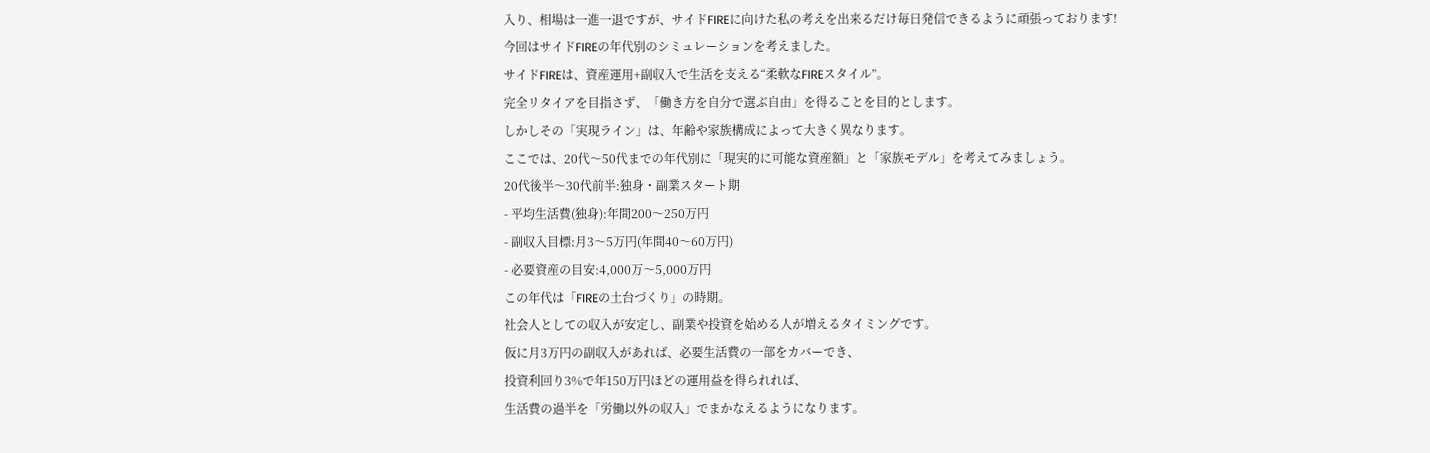入り、相場は一進一退ですが、サイドFIREに向けた私の考えを出来るだけ毎日発信できるように頑張っております!
今回はサイドFIREの年代別のシミュレーションを考えました。
サイドFIREは、資産運用+副収入で生活を支える“柔軟なFIREスタイル”。
完全リタイアを目指さず、「働き方を自分で選ぶ自由」を得ることを目的とします。
しかしその「実現ライン」は、年齢や家族構成によって大きく異なります。
ここでは、20代〜50代までの年代別に「現実的に可能な資産額」と「家族モデル」を考えてみましょう。
20代後半〜30代前半:独身・副業スタート期
- 平均生活費(独身):年間200〜250万円
- 副収入目標:月3〜5万円(年間40〜60万円)
- 必要資産の目安:4,000万〜5,000万円
この年代は「FIREの土台づくり」の時期。
社会人としての収入が安定し、副業や投資を始める人が増えるタイミングです。
仮に月3万円の副収入があれば、必要生活費の一部をカバーでき、
投資利回り3%で年150万円ほどの運用益を得られれば、
生活費の過半を「労働以外の収入」でまかなえるようになります。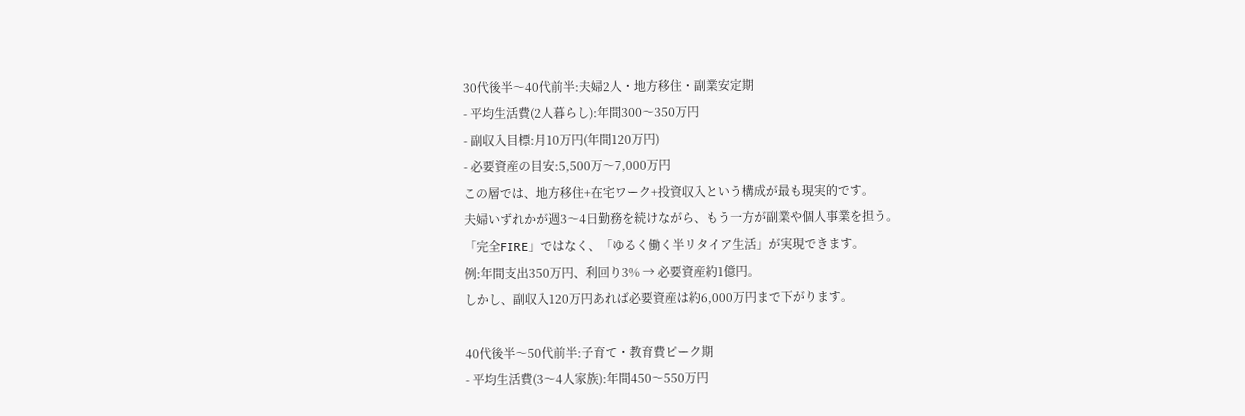30代後半〜40代前半:夫婦2人・地方移住・副業安定期
- 平均生活費(2人暮らし):年間300〜350万円
- 副収入目標:月10万円(年間120万円)
- 必要資産の目安:5,500万〜7,000万円
この層では、地方移住+在宅ワーク+投資収入という構成が最も現実的です。
夫婦いずれかが週3〜4日勤務を続けながら、もう一方が副業や個人事業を担う。
「完全FIRE」ではなく、「ゆるく働く半リタイア生活」が実現できます。
例:年間支出350万円、利回り3% → 必要資産約1億円。
しかし、副収入120万円あれば必要資産は約6,000万円まで下がります。

40代後半〜50代前半:子育て・教育費ピーク期
- 平均生活費(3〜4人家族):年間450〜550万円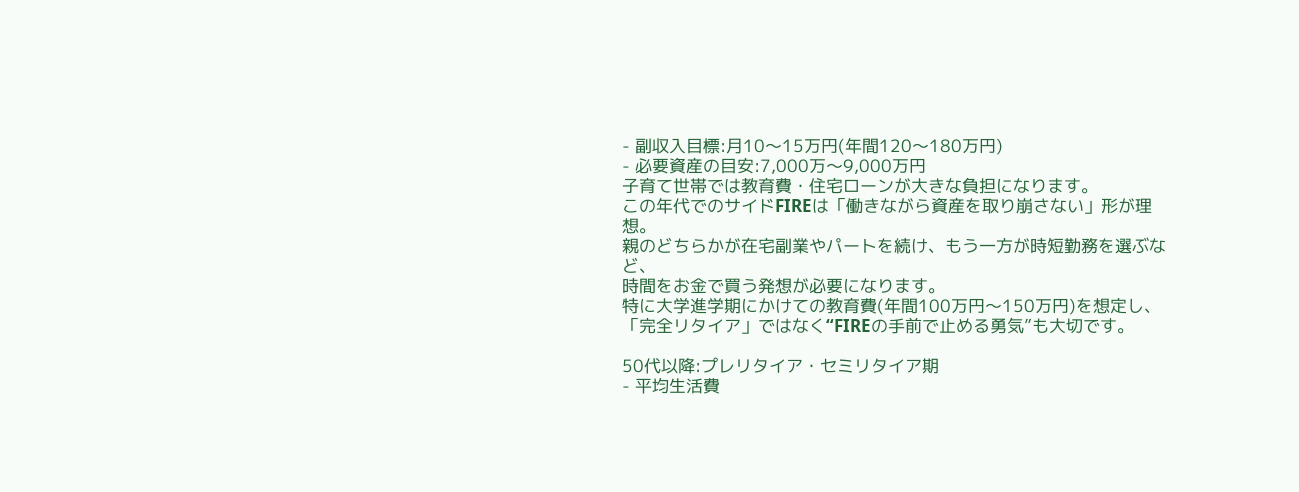- 副収入目標:月10〜15万円(年間120〜180万円)
- 必要資産の目安:7,000万〜9,000万円
子育て世帯では教育費・住宅ローンが大きな負担になります。
この年代でのサイドFIREは「働きながら資産を取り崩さない」形が理想。
親のどちらかが在宅副業やパートを続け、もう一方が時短勤務を選ぶなど、
時間をお金で買う発想が必要になります。
特に大学進学期にかけての教育費(年間100万円〜150万円)を想定し、
「完全リタイア」ではなく“FIREの手前で止める勇気”も大切です。

50代以降:プレリタイア・セミリタイア期
- 平均生活費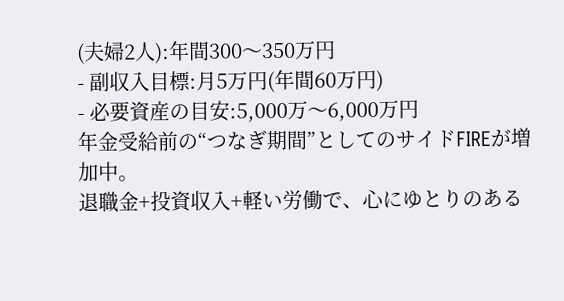(夫婦2人):年間300〜350万円
- 副収入目標:月5万円(年間60万円)
- 必要資産の目安:5,000万〜6,000万円
年金受給前の“つなぎ期間”としてのサイドFIREが増加中。
退職金+投資収入+軽い労働で、心にゆとりのある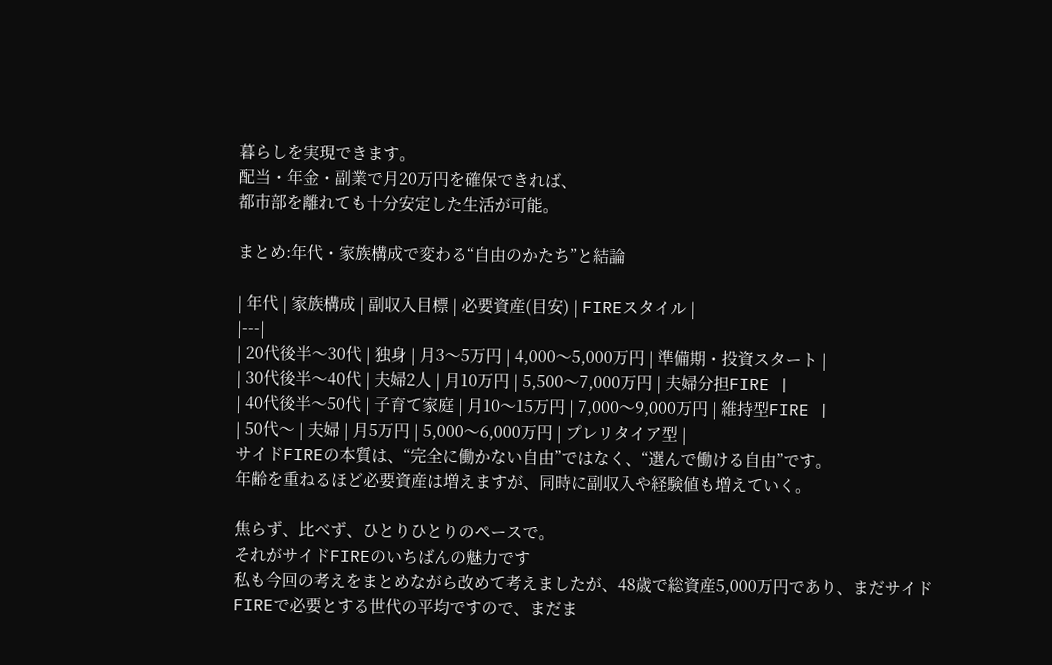暮らしを実現できます。
配当・年金・副業で月20万円を確保できれば、
都市部を離れても十分安定した生活が可能。

まとめ:年代・家族構成で変わる“自由のかたち”と結論

| 年代 | 家族構成 | 副収入目標 | 必要資産(目安) | FIREスタイル |
|---|
| 20代後半〜30代 | 独身 | 月3〜5万円 | 4,000〜5,000万円 | 準備期・投資スタート |
| 30代後半〜40代 | 夫婦2人 | 月10万円 | 5,500〜7,000万円 | 夫婦分担FIRE |
| 40代後半〜50代 | 子育て家庭 | 月10〜15万円 | 7,000〜9,000万円 | 維持型FIRE |
| 50代〜 | 夫婦 | 月5万円 | 5,000〜6,000万円 | プレリタイア型 |
サイドFIREの本質は、“完全に働かない自由”ではなく、“選んで働ける自由”です。
年齢を重ねるほど必要資産は増えますが、同時に副収入や経験値も増えていく。

焦らず、比べず、ひとりひとりのペースで。
それがサイドFIREのいちばんの魅力です
私も今回の考えをまとめながら改めて考えましたが、48歳で総資産5,000万円であり、まだサイドFIREで必要とする世代の平均ですので、まだま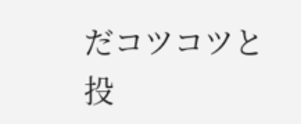だコツコツと投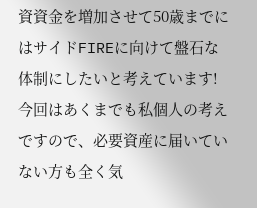資資金を増加させて50歳までにはサイドFIREに向けて盤石な体制にしたいと考えています!
今回はあくまでも私個人の考えですので、必要資産に届いていない方も全く気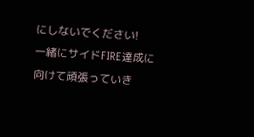にしないでください!
一緒にサイドFIRE達成に向けて頑張っていき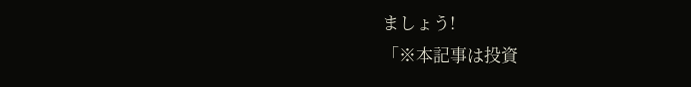ましょう!
「※本記事は投資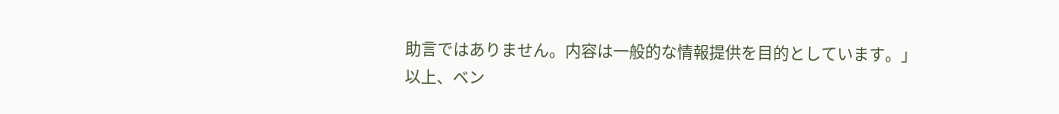助言ではありません。内容は一般的な情報提供を目的としています。」
以上、ベン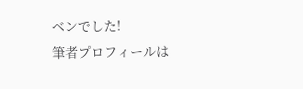ベンでした!
筆者プロフィールは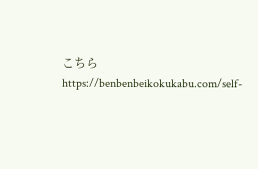こちら
https://benbenbeikokukabu.com/self-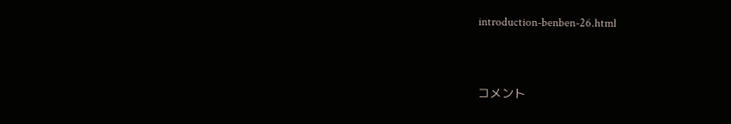introduction-benben-26.html



コメント